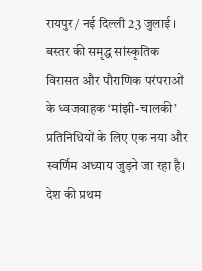रायपुर / नई दिल्ली 23 जुलाई । बस्तर की समृद्ध सांस्कृतिक विरासत और पौराणिक परंपराओं के ध्वजवाहक ‘मांझी-चालकी’ प्रतिनिधियों के लिए एक नया और स्वर्णिम अध्याय जुड़ने जा रहा है। देश की प्रथम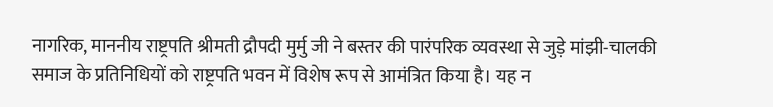नागरिक, माननीय राष्ट्रपति श्रीमती द्रौपदी मुर्मु जी ने बस्तर की पारंपरिक व्यवस्था से जुड़े मांझी-चालकी समाज के प्रतिनिधियों को राष्ट्रपति भवन में विशेष रूप से आमंत्रित किया है। यह न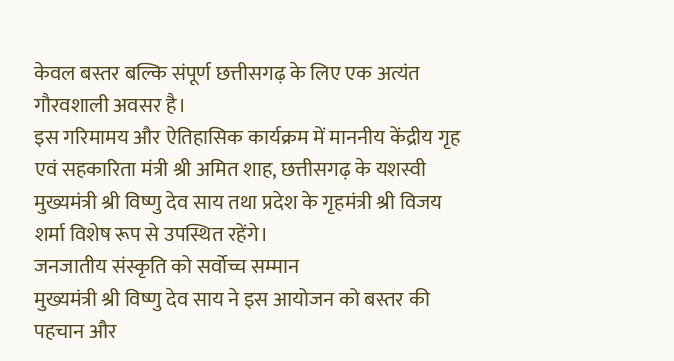केवल बस्तर बल्कि संपूर्ण छत्तीसगढ़ के लिए एक अत्यंत गौरवशाली अवसर है।
इस गरिमामय और ऐतिहासिक कार्यक्रम में माननीय केंद्रीय गृह एवं सहकारिता मंत्री श्री अमित शाह, छत्तीसगढ़ के यशस्वी मुख्यमंत्री श्री विष्णु देव साय तथा प्रदेश के गृहमंत्री श्री विजय शर्मा विशेष रूप से उपस्थित रहेंगे।
जनजातीय संस्कृति को सर्वोच्च सम्मान
मुख्यमंत्री श्री विष्णु देव साय ने इस आयोजन को बस्तर की पहचान और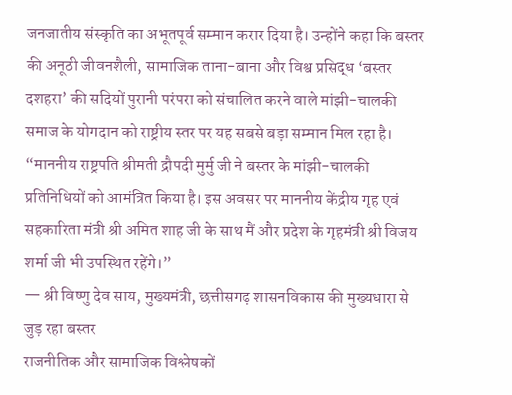जनजातीय संस्कृति का अभूतपूर्व सम्मान करार दिया है। उन्होंने कहा कि बस्तर की अनूठी जीवनशैली, सामाजिक ताना-बाना और विश्व प्रसिद्ध ‘बस्तर दशहरा’ की सदियों पुरानी परंपरा को संचालित करने वाले मांझी-चालकी समाज के योगदान को राष्ट्रीय स्तर पर यह सबसे बड़ा सम्मान मिल रहा है।
“माननीय राष्ट्रपति श्रीमती द्रौपदी मुर्मु जी ने बस्तर के मांझी-चालकी प्रतिनिधियों को आमंत्रित किया है। इस अवसर पर माननीय केंद्रीय गृह एवं सहकारिता मंत्री श्री अमित शाह जी के साथ मैं और प्रदेश के गृहमंत्री श्री विजय शर्मा जी भी उपस्थित रहेंगे।”
— श्री विष्णु देव साय, मुख्यमंत्री, छत्तीसगढ़ शासनविकास की मुख्यधारा से जुड़ रहा बस्तर
राजनीतिक और सामाजिक विश्लेषकों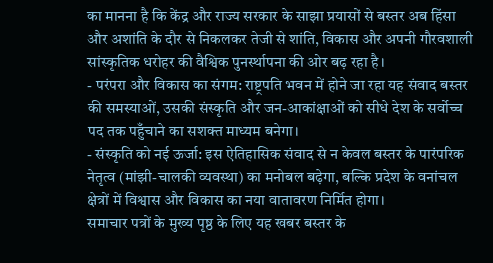का मानना है कि केंद्र और राज्य सरकार के साझा प्रयासों से बस्तर अब हिंसा और अशांति के दौर से निकलकर तेजी से शांति, विकास और अपनी गौरवशाली सांस्कृतिक धरोहर की वैश्विक पुनर्स्थापना की ओर बढ़ रहा है।
- परंपरा और विकास का संगम: राष्ट्रपति भवन में होने जा रहा यह संवाद बस्तर की समस्याओं, उसकी संस्कृति और जन-आकांक्षाओं को सीधे देश के सर्वोच्च पद तक पहुँचाने का सशक्त माध्यम बनेगा।
- संस्कृति को नई ऊर्जा: इस ऐतिहासिक संवाद से न केवल बस्तर के पारंपरिक नेतृत्व (मांझी-चालकी व्यवस्था) का मनोबल बढ़ेगा, बल्कि प्रदेश के वनांचल क्षेत्रों में विश्वास और विकास का नया वातावरण निर्मित होगा।
समाचार पत्रों के मुख्य पृष्ठ के लिए यह खबर बस्तर के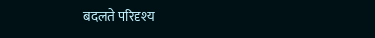बदलते परिदृश्य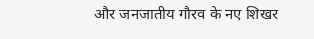और जनजातीय गौरव के नए शिखर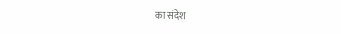का संदेश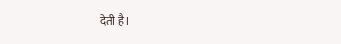देती है।